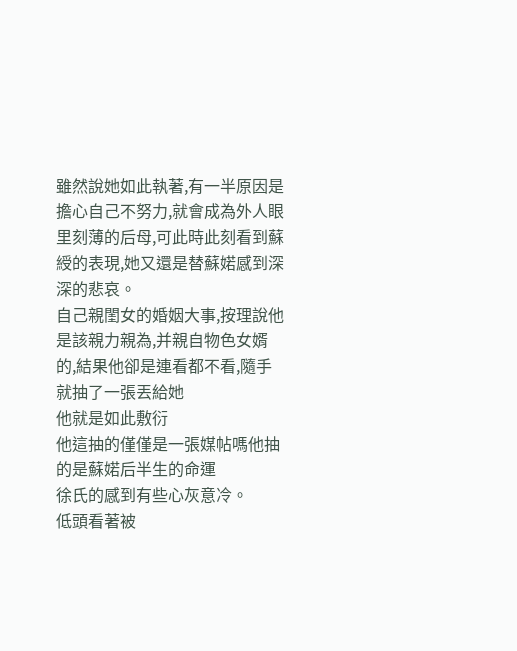雖然說她如此執著,有一半原因是擔心自己不努力,就會成為外人眼里刻薄的后母,可此時此刻看到蘇綬的表現,她又還是替蘇婼感到深深的悲哀。
自己親閨女的婚姻大事,按理說他是該親力親為,并親自物色女婿的,結果他卻是連看都不看,隨手就抽了一張丟給她
他就是如此敷衍
他這抽的僅僅是一張媒帖嗎他抽的是蘇婼后半生的命運
徐氏的感到有些心灰意冷。
低頭看著被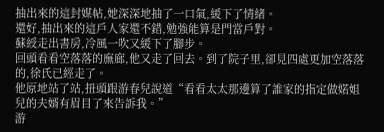抽出來的這封媒帖,她深深地抽了一口氣,緩下了情緒。
還好,抽出來的這戶人家還不錯,勉強能算是門當戶對。
蘇綬走出書房,冷風一吹又緩下了腳步。
回頭看看空落落的廡廊,他又走了回去。到了院子里,卻見四處更加空落落的,徐氏已經走了。
他原地站了站,扭頭跟游春兒說道“看看太太那邊算了誰家的指定做婼姐兒的夫婿有眉目了來告訴我。”
游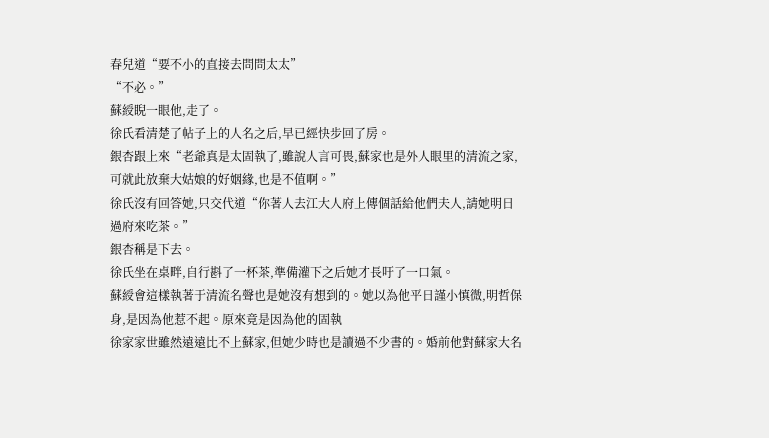春兒道“要不小的直接去問問太太”
“不必。”
蘇綬睨一眼他,走了。
徐氏看清楚了帖子上的人名之后,早已經快步回了房。
銀杏跟上來“老爺真是太固執了,雖說人言可畏,蘇家也是外人眼里的清流之家,可就此放棄大姑娘的好姻緣,也是不值啊。”
徐氏沒有回答她,只交代道“你著人去江大人府上傳個話給他們夫人,請她明日過府來吃茶。”
銀杏稱是下去。
徐氏坐在桌畔,自行斟了一杯茶,準備灌下之后她才長吁了一口氣。
蘇綬會這樣執著于清流名聲也是她沒有想到的。她以為他平日謹小慎微,明哲保身,是因為他惹不起。原來竟是因為他的固執
徐家家世雖然遠遠比不上蘇家,但她少時也是讀過不少書的。婚前他對蘇家大名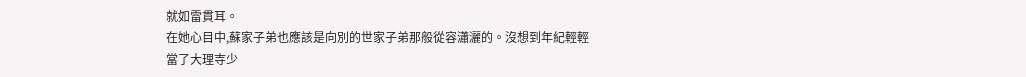就如雷貫耳。
在她心目中,蘇家子弟也應該是向別的世家子弟那般從容瀟灑的。沒想到年紀輕輕當了大理寺少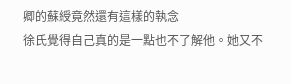卿的蘇綬竟然還有這樣的執念
徐氏覺得自己真的是一點也不了解他。她又不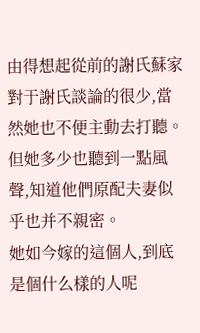由得想起從前的謝氏蘇家對于謝氏談論的很少,當然她也不便主動去打聽。但她多少也聽到一點風聲,知道他們原配夫妻似乎也并不親密。
她如今嫁的這個人,到底是個什么樣的人呢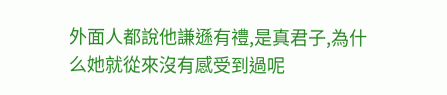外面人都說他謙遜有禮,是真君子,為什么她就從來沒有感受到過呢